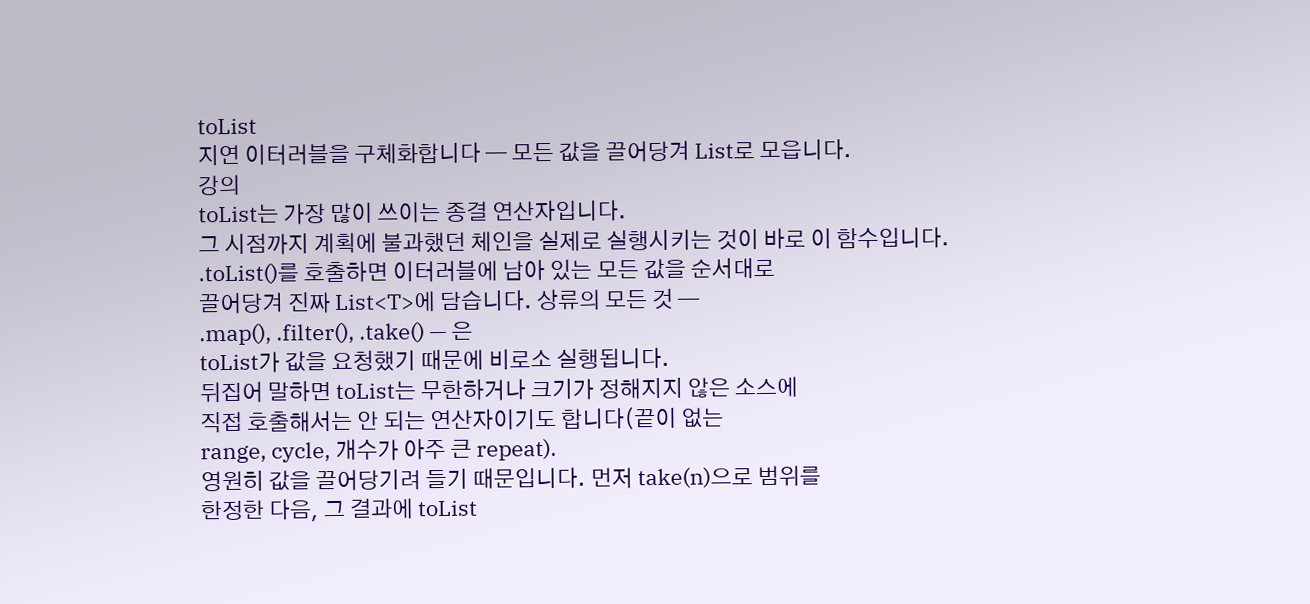toList
지연 이터러블을 구체화합니다 — 모든 값을 끌어당겨 List로 모읍니다.
강의
toList는 가장 많이 쓰이는 종결 연산자입니다.
그 시점까지 계획에 불과했던 체인을 실제로 실행시키는 것이 바로 이 함수입니다.
.toList()를 호출하면 이터러블에 남아 있는 모든 값을 순서대로
끌어당겨 진짜 List<T>에 담습니다. 상류의 모든 것 —
.map(), .filter(), .take() — 은
toList가 값을 요청했기 때문에 비로소 실행됩니다.
뒤집어 말하면 toList는 무한하거나 크기가 정해지지 않은 소스에
직접 호출해서는 안 되는 연산자이기도 합니다(끝이 없는
range, cycle, 개수가 아주 큰 repeat).
영원히 값을 끌어당기려 들기 때문입니다. 먼저 take(n)으로 범위를
한정한 다음, 그 결과에 toList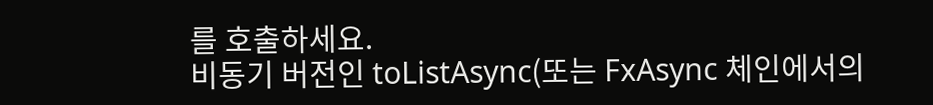를 호출하세요.
비동기 버전인 toListAsync(또는 FxAsync 체인에서의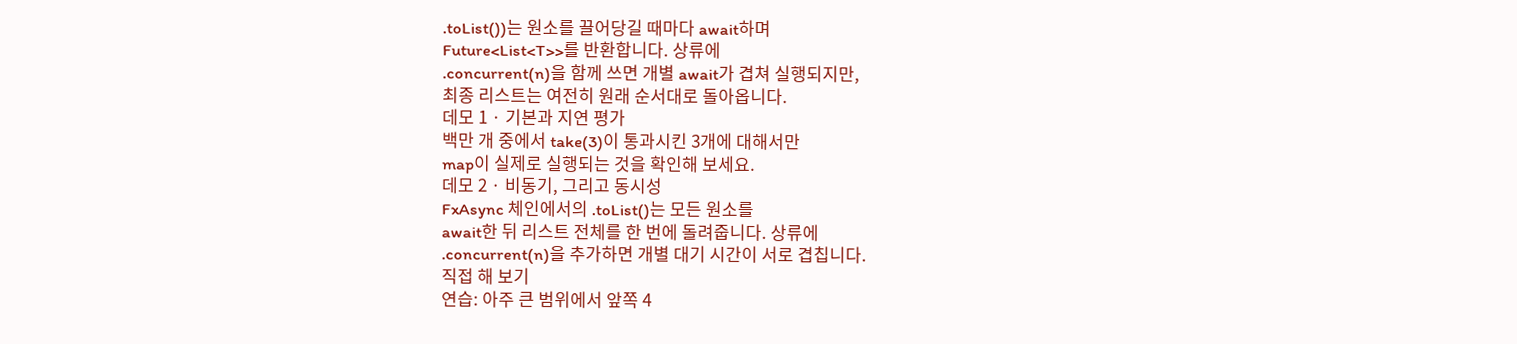.toList())는 원소를 끌어당길 때마다 await하며
Future<List<T>>를 반환합니다. 상류에
.concurrent(n)을 함께 쓰면 개별 await가 겹쳐 실행되지만,
최종 리스트는 여전히 원래 순서대로 돌아옵니다.
데모 1 · 기본과 지연 평가
백만 개 중에서 take(3)이 통과시킨 3개에 대해서만
map이 실제로 실행되는 것을 확인해 보세요.
데모 2 · 비동기, 그리고 동시성
FxAsync 체인에서의 .toList()는 모든 원소를
await한 뒤 리스트 전체를 한 번에 돌려줍니다. 상류에
.concurrent(n)을 추가하면 개별 대기 시간이 서로 겹칩니다.
직접 해 보기
연습: 아주 큰 범위에서 앞쪽 4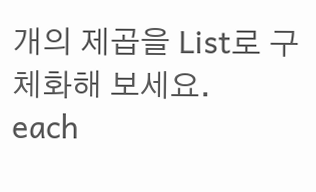개의 제곱을 List로 구체화해 보세요.
each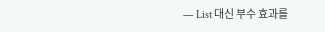— List 대신 부수 효과를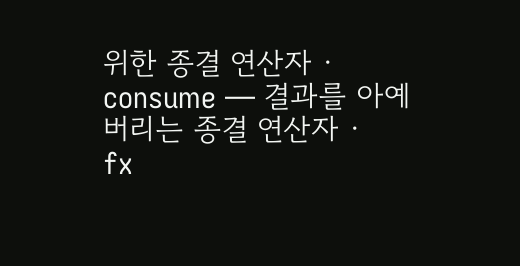위한 종결 연산자 ·
consume — 결과를 아예 버리는 종결 연산자 ·
fx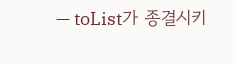— toList가 종결시키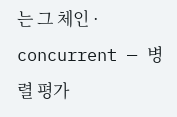는 그 체인 ·
concurrent — 병렬 평가